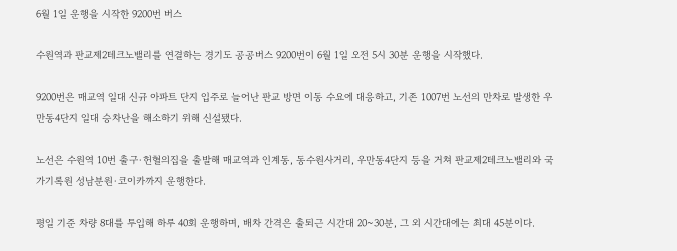6월 1일 운행을 시작한 9200번 버스

수원역과 판교제2테크노밸리를 연결하는 경기도 공공버스 9200번이 6월 1일 오전 5시 30분 운행을 시작했다.

9200번은 매교역 일대 신규 아파트 단지 입주로 늘어난 판교 방면 이동 수요에 대응하고, 기존 1007번 노선의 만차로 발생한 우만동4단지 일대 승차난을 해소하기 위해 신설됐다.

노선은 수원역 10번 출구·헌혈의집을 출발해 매교역과 인계동, 동수원사거리, 우만동4단지 등을 거쳐 판교제2테크노밸리와 국가기록원 성남분원·코이카까지 운행한다.

평일 기준 차량 8대를 투입해 하루 40회 운행하며, 배차 간격은 출퇴근 시간대 20~30분, 그 외 시간대에는 최대 45분이다.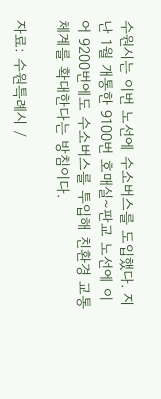수원시는 이번 노선에 수소버스를 도입했다. 지난 1월 개통한 9100번 호매실~판교 노선에 이어 9200번에도 수소버스를 투입해 친환경 교통체계를 확대한다는 방침이다.

자료: 수원특례시 /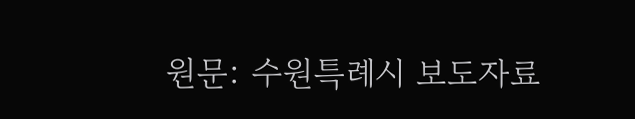원문: 수원특례시 보도자료